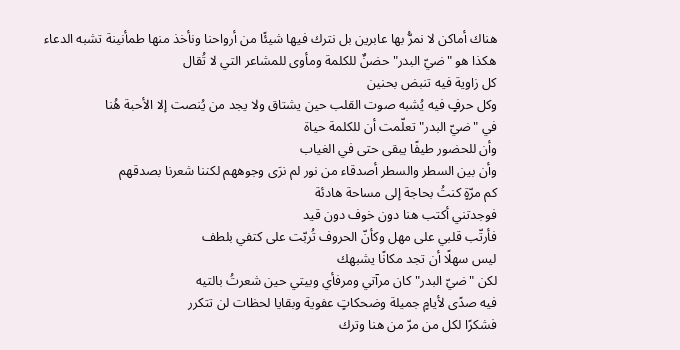هناك أماكن لا نمرُّ بها عابرين بل نترك فيها شيئًا من أرواحنا ونأخذ منها طمأنينة تشبه الدعاء
هكذا هو "ضيّ البدر" حضنٌ للكلمة ومأوى للمشاعر التي لا تُقال
كل زاوية فيه تنبض بحنين
وكل حرفٍ فيه يُشبه صوت القلب حين يشتاق ولا يجد من يُنصت إلا الأحبة هُنا
في "ضيّ البدر" تعلّمت أن للكلمة حياة
وأن للحضور طيفًا يبقى حتى في الغياب
وأن بين السطر والسطر أصدقاء من نور لم نرَى وجوههم لكننا شعرنا بصدقهم
كم مرّةٍ كنتُ بحاجة إلى مساحة هادئة
فوجدتني أكتب هنا دون خوف دون قيد
فأرتّب قلبي على مهل وكأنّ الحروف تُربّت على كتفي بلطف
ليس سهلًا أن تجد مكانًا يشبهك
لكن "ضيّ البدر" كان مرآتي ومرفأي وبيتي حين شعرتُ بالتيه
فيه صدًى لأيامٍ جميلة وضحكاتٍ عفوية وبقايا لحظات لن تتكرر
فشكرًا لكل من مرّ من هنا وترك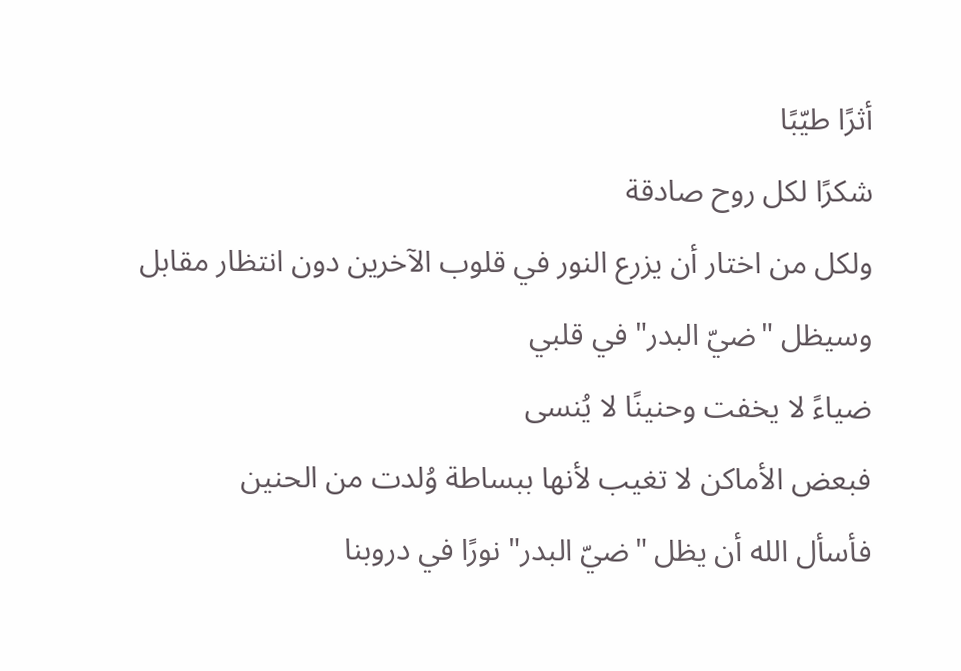أثرًا طيّبًا
شكرًا لكل روح صادقة
ولكل من اختار أن يزرع النور في قلوب الآخرين دون انتظار مقابل
وسيظل "ضيّ البدر" في قلبي
ضياءً لا يخفت وحنينًا لا يُنسى
فبعض الأماكن لا تغيب لأنها ببساطة وُلدت من الحنين
فأسأل الله أن يظل "ضيّ البدر" نورًا في دروبنا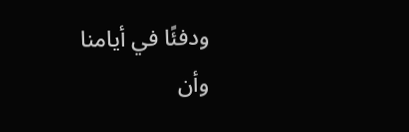ودفئًا في أيامنا
وأن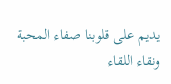يديم على قلوبنا صفاء المحبة ونقاء اللقاء